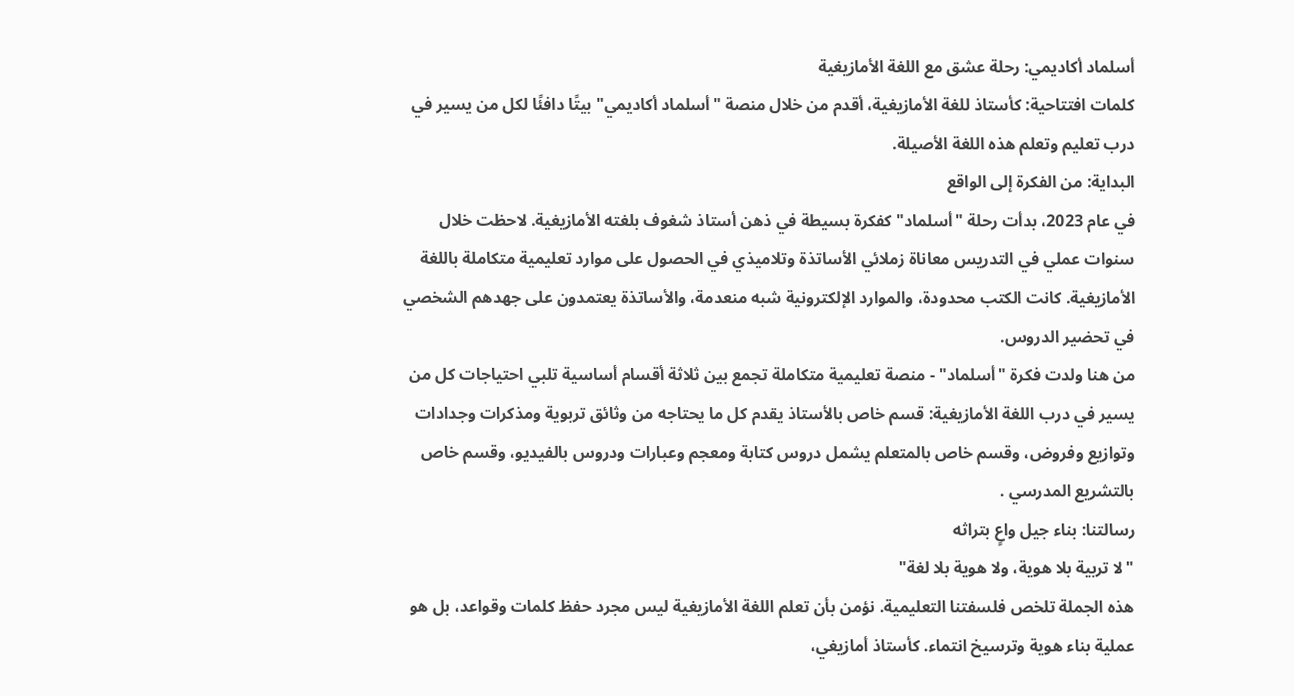أسلماد أكاديمي: رحلة عشق مع اللغة الأمازيغية
كلمات افتتاحية: كأستاذ للغة الأمازيغية، أقدم من خلال منصة "أسلماد أكاديمي" بيتًا دافئًا لكل من يسير في درب تعليم وتعلم هذه اللغة الأصيلة.
البداية: من الفكرة إلى الواقع
في عام 2023، بدأت رحلة "أسلماد" كفكرة بسيطة في ذهن أستاذ شغوف بلغته الأمازيغية. لاحظت خلال سنوات عملي في التدريس معاناة زملائي الأساتذة وتلاميذي في الحصول على موارد تعليمية متكاملة باللغة الأمازيغية. كانت الكتب محدودة، والموارد الإلكترونية شبه منعدمة، والأساتذة يعتمدون على جهدهم الشخصي في تحضير الدروس.
من هنا ولدت فكرة "أسلماد" - منصة تعليمية متكاملة تجمع بين ثلاثة أقسام أساسية تلبي احتياجات كل من يسير في درب اللغة الأمازيغية: قسم خاص بالأستاذ يقدم كل ما يحتاجه من وثائق تربوية ومذكرات وجدادات وتوازيع وفروض، وقسم خاص بالمتعلم يشمل دروس كتابة ومعجم وعبارات ودروس بالفيديو، وقسم خاص بالتشريع المدرسي .
رسالتنا: بناء جيل واعٍ بتراثه
"لا تربية بلا هوية، ولا هوية بلا لغة"
هذه الجملة تلخص فلسفتنا التعليمية. نؤمن بأن تعلم اللغة الأمازيغية ليس مجرد حفظ كلمات وقواعد، بل هو عملية بناء هوية وترسيخ انتماء. كأستاذ أمازيغي،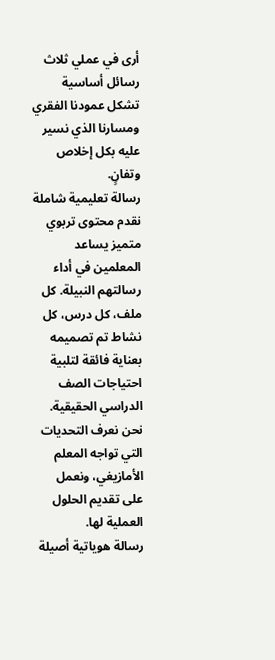أرى في عملي ثلاث رسائل أساسية تشكل عمودنا الفقري ومسارنا الذي نسير عليه بكل إخلاص وتفانٍ.
رسالة تعليمية شاملة
نقدم محتوى تربوي متميز يساعد المعلمين في أداء رسالتهم النبيلة. كل ملف، كل درس، كل نشاط تم تصميمه بعناية فائقة لتلبية احتياجات الصف الدراسي الحقيقية. نحن نعرف التحديات التي تواجه المعلم الأمازيغي، ونعمل على تقديم الحلول العملية لها.
رسالة هوياتية أصيلة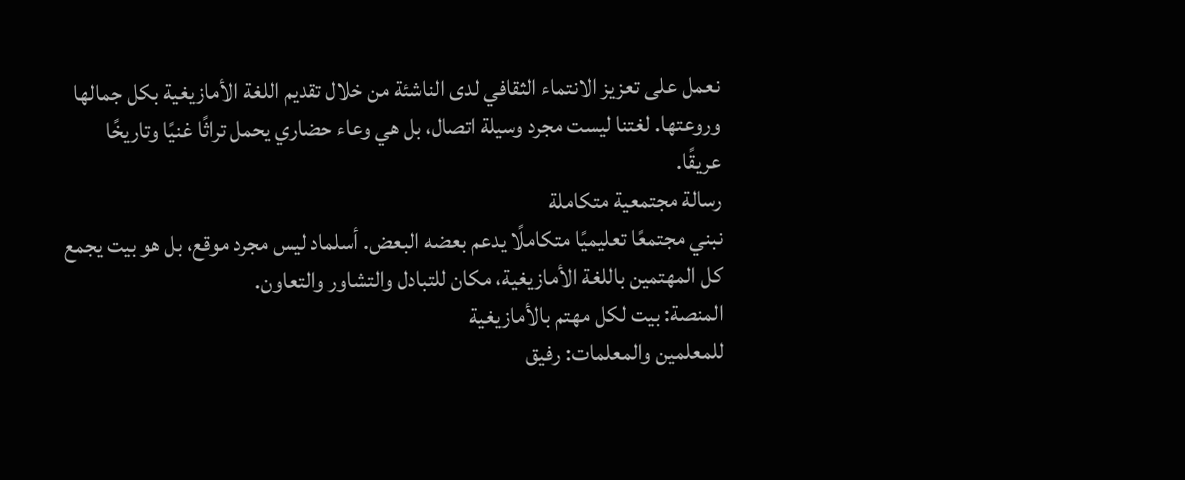نعمل على تعزيز الانتماء الثقافي لدى الناشئة من خلال تقديم اللغة الأمازيغية بكل جمالها وروعتها. لغتنا ليست مجرد وسيلة اتصال، بل هي وعاء حضاري يحمل تراثًا غنيًا وتاريخًا عريقًا.
رسالة مجتمعية متكاملة
نبني مجتمعًا تعليميًا متكاملًا يدعم بعضه البعض. أسلماد ليس مجرد موقع، بل هو بيت يجمع كل المهتمين باللغة الأمازيغية، مكان للتبادل والتشاور والتعاون.
المنصة: بيت لكل مهتم بالأمازيغية
للمعلمين والمعلمات: رفيق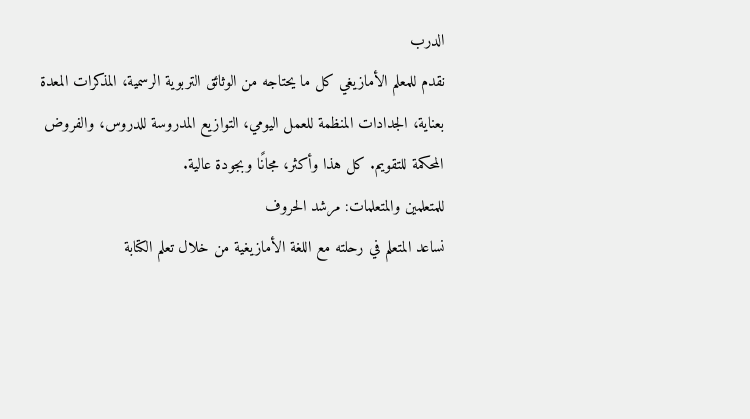الدرب
نقدم للمعلم الأمازيغي كل ما يحتاجه من الوثائق التربوية الرسمية، المذكرات المعدة بعناية، الجدادات المنظمة للعمل اليومي، التوازيع المدروسة للدروس، والفروض المحكمة للتقويم. كل هذا وأكثر، مجانًا وبجودة عالية.
للمتعلمين والمتعلمات: مرشد الحروف
نساعد المتعلم في رحلته مع اللغة الأمازيغية من خلال تعلم الكتابة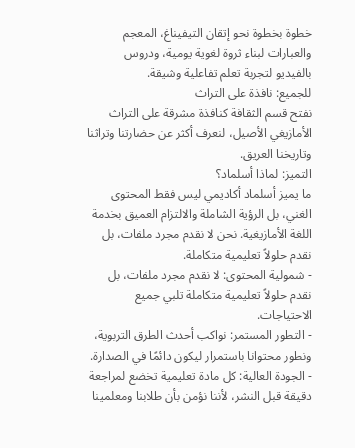خطوة بخطوة نحو إتقان التيفيناغ، المعجم والعبارات لبناء ثروة لغوية يومية، ودروس بالفيديو لتجربة تعلم تفاعلية وشيقة.
للجميع: نافذة على التراث
نفتح قسم الثقافة كنافذة مشرقة على التراث الأمازيغي الأصيل، لنعرف أكثر عن حضارتنا وتراثنا وتاريخنا العريق.
التميز: لماذا أسلماد؟
ما يميز أسلماد أكاديمي ليس فقط المحتوى الغني، بل الرؤية الشاملة والالتزام العميق بخدمة اللغة الأمازيغية. نحن لا نقدم مجرد ملفات، بل نقدم حلولاً تعليمية متكاملة.
- شمولية المحتوى: لا نقدم مجرد ملفات، بل نقدم حلولاً تعليمية متكاملة تلبي جميع الاحتياجات.
- التطور المستمر: نواكب أحدث الطرق التربوية، ونطور محتوانا باستمرار ليكون دائمًا في الصدارة.
- الجودة العالية: كل مادة تعليمية تخضع لمراجعة دقيقة قبل النشر، لأننا نؤمن بأن طلابنا ومعلمينا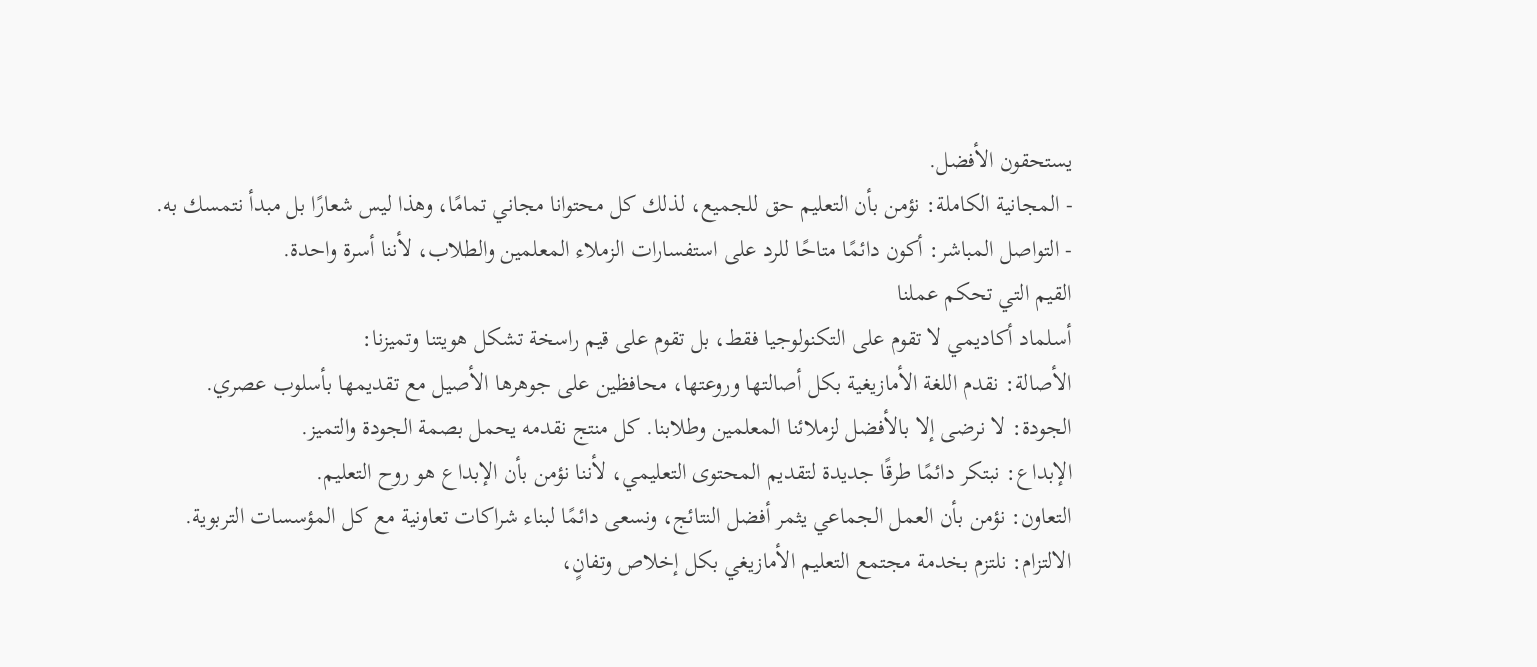يستحقون الأفضل.
- المجانية الكاملة: نؤمن بأن التعليم حق للجميع، لذلك كل محتوانا مجاني تمامًا، وهذا ليس شعارًا بل مبدأ نتمسك به.
- التواصل المباشر: أكون دائمًا متاحًا للرد على استفسارات الزملاء المعلمين والطلاب، لأننا أسرة واحدة.
القيم التي تحكم عملنا
أسلماد أكاديمي لا تقوم على التكنولوجيا فقط، بل تقوم على قيم راسخة تشكل هويتنا وتميزنا:
الأصالة: نقدم اللغة الأمازيغية بكل أصالتها وروعتها، محافظين على جوهرها الأصيل مع تقديمها بأسلوب عصري.
الجودة: لا نرضى إلا بالأفضل لزملائنا المعلمين وطلابنا. كل منتج نقدمه يحمل بصمة الجودة والتميز.
الإبداع: نبتكر دائمًا طرقًا جديدة لتقديم المحتوى التعليمي، لأننا نؤمن بأن الإبداع هو روح التعليم.
التعاون: نؤمن بأن العمل الجماعي يثمر أفضل النتائج، ونسعى دائمًا لبناء شراكات تعاونية مع كل المؤسسات التربوية.
الالتزام: نلتزم بخدمة مجتمع التعليم الأمازيغي بكل إخلاص وتفانٍ،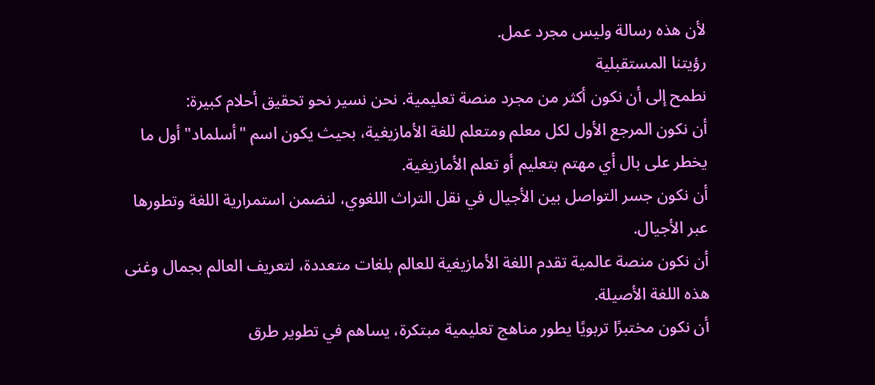لأن هذه رسالة وليس مجرد عمل.
رؤيتنا المستقبلية
نطمح إلى أن نكون أكثر من مجرد منصة تعليمية. نحن نسير نحو تحقيق أحلام كبيرة:
أن نكون المرجع الأول لكل معلم ومتعلم للغة الأمازيغية، بحيث يكون اسم "أسلماد" أول ما يخطر على بال أي مهتم بتعليم أو تعلم الأمازيغية.
أن نكون جسر التواصل بين الأجيال في نقل التراث اللغوي، لنضمن استمرارية اللغة وتطورها عبر الأجيال.
أن نكون منصة عالمية تقدم اللغة الأمازيغية للعالم بلغات متعددة، لتعريف العالم بجمال وغنى هذه اللغة الأصيلة.
أن نكون مختبرًا تربويًا يطور مناهج تعليمية مبتكرة، يساهم في تطوير طرق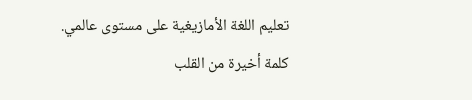تعليم اللغة الأمازيغية على مستوى عالمي.
كلمة أخيرة من القلب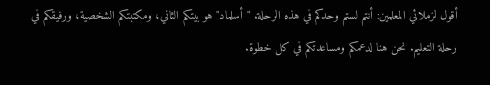أقول لزملائي المعلمين: أنتم لستم وحدكم في هذه الرحلة. "أسلماد" هو بيتكم الثاني، ومكتبتكم الشخصية، ورفيقكم في رحلة التعليم. نحن هنا لدعمكم ومساعدتكم في كل خطوة.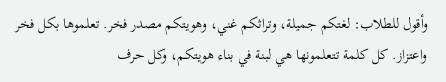وأقول للطلاب: لغتكم جميلة، وتراثكم غني، وهويتكم مصدر فخر. تعلموها بكل فخر واعتزاز. كل كلمة تتعلمونها هي لبنة في بناء هويتكم، وكل حرف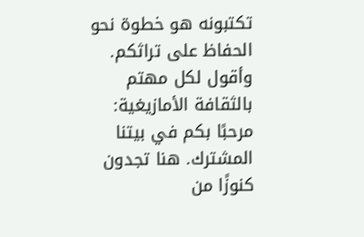تكتبونه هو خطوة نحو الحفاظ على تراثكم.
وأقول لكل مهتم بالثقافة الأمازيغية: مرحبًا بكم في بيتنا المشترك. هنا تجدون كنوزًا من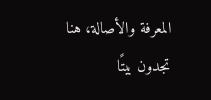المعرفة والأصالة، هنا تجدون بيتًا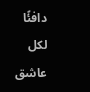دافئًا لكل عاشق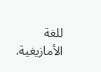للغة الأمازيغية.